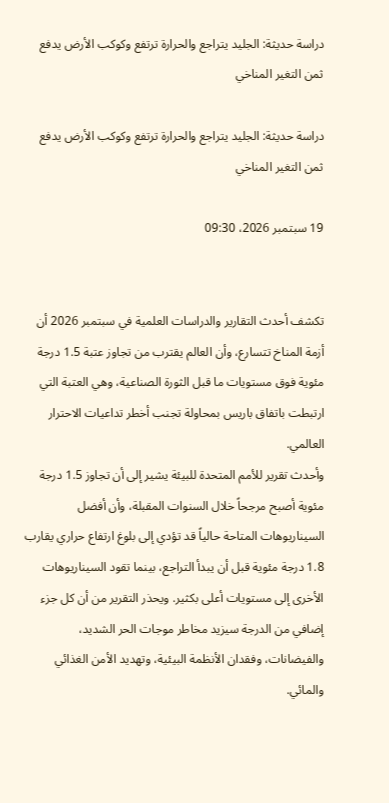دراسة حديثة: الجليد يتراجع والحرارة ترتفع وكوكب الأرض يدفع ثمن التغير المناخي

دراسة حديثة: الجليد يتراجع والحرارة ترتفع وكوكب الأرض يدفع ثمن التغير المناخي

19 سبتمبر 2026، 09:30


تكشف أحدث التقارير والدراسات العلمية في سبتمبر 2026 أن أزمة المناخ تتسارع، وأن العالم يقترب من تجاوز عتبة 1.5 درجة مئوية فوق مستويات ما قبل الثورة الصناعية، وهي العتبة التي ارتبطت باتفاق باريس بمحاولة تجنب أخطر تداعيات الاحترار العالمي.
وأحدث تقرير للأمم المتحدة للبيئة يشير إلى أن تجاوز 1.5 درجة مئوية أصبح مرجحاً خلال السنوات المقبلة، وأن أفضل السيناريوهات المتاحة حالياً قد تؤدي إلى بلوغ ارتفاع حراري يقارب 1.8 درجة مئوية قبل أن يبدأ التراجع، بينما تقود السيناريوهات الأخرى إلى مستويات أعلى بكثير. ويحذر التقرير من أن كل جزء إضافي من الدرجة سيزيد مخاطر موجات الحر الشديد، والفيضانات، وفقدان الأنظمة البيئية، وتهديد الأمن الغذائي والمائي.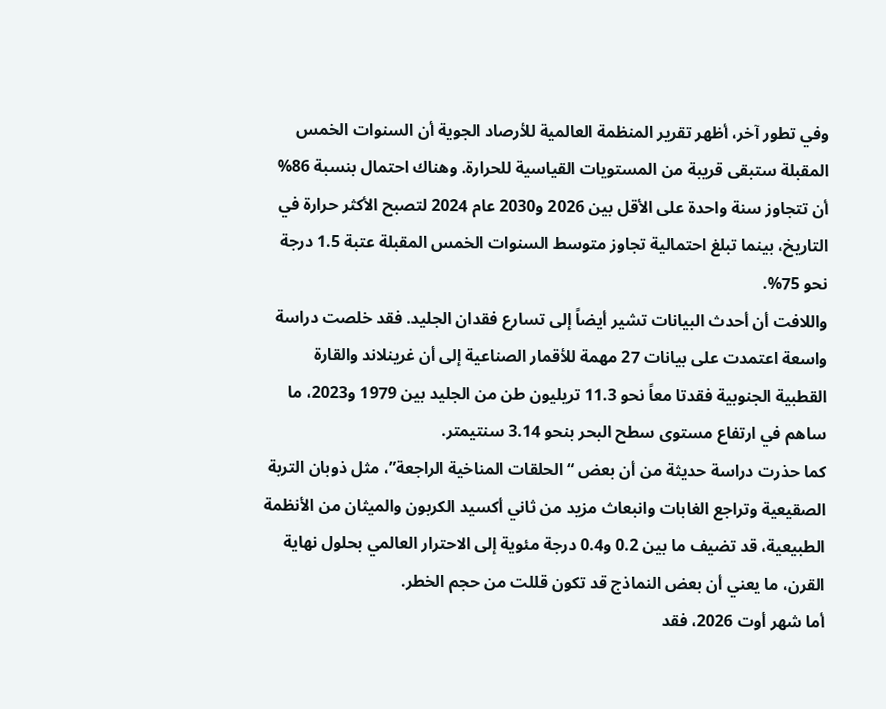وفي تطور آخر، أظهر تقرير المنظمة العالمية للأرصاد الجوية أن السنوات الخمس المقبلة ستبقى قريبة من المستويات القياسية للحرارة. وهناك احتمال بنسبة 86% أن تتجاوز سنة واحدة على الأقل بين 2026 و2030 عام 2024 لتصبح الأكثر حرارة في التاريخ، بينما تبلغ احتمالية تجاوز متوسط السنوات الخمس المقبلة عتبة 1.5 درجة نحو 75%.
واللافت أن أحدث البيانات تشير أيضاً إلى تسارع فقدان الجليد. فقد خلصت دراسة واسعة اعتمدت على بيانات 27 مهمة للأقمار الصناعية إلى أن غرينلاند والقارة القطبية الجنوبية فقدتا معاً نحو 11.3 تريليون طن من الجليد بين 1979 و2023، ما ساهم في ارتفاع مستوى سطح البحر بنحو 3.14 سنتيمتر.
كما حذرت دراسة حديثة من أن بعض “الحلقات المناخية الراجعة”، مثل ذوبان التربة الصقيعية وتراجع الغابات وانبعاث مزيد من ثاني أكسيد الكربون والميثان من الأنظمة الطبيعية، قد تضيف ما بين 0.2 و0.4 درجة مئوية إلى الاحترار العالمي بحلول نهاية القرن، ما يعني أن بعض النماذج قد تكون قللت من حجم الخطر.
أما شهر أوت 2026، فقد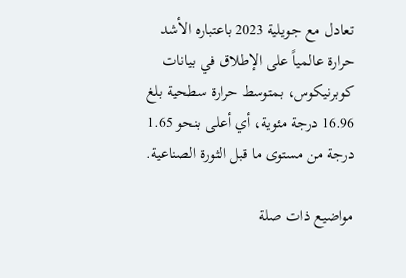تعادل مع جويلية 2023 باعتباره الأشد حرارة عالمياً على الإطلاق في بيانات كوبرنيكوس، بمتوسط حرارة سطحية بلغ 16.96 درجة مئوية، أي أعلى بنحو 1.65 درجة من مستوى ما قبل الثورة الصناعية.

مواضيع ذات صلة